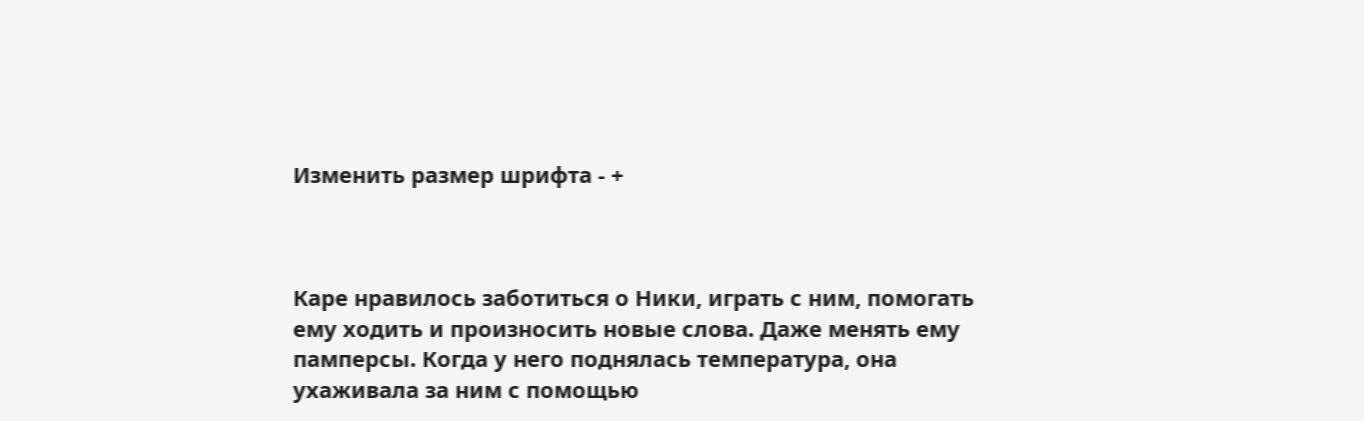Изменить размер шрифта - +



Каре нравилось заботиться о Ники, играть с ним, помогать ему ходить и произносить новые слова. Даже менять ему памперсы. Когда у него поднялась температура, она ухаживала за ним с помощью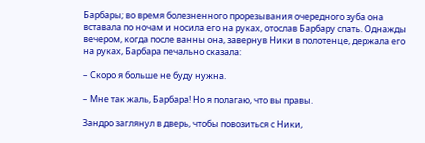Барбары; во время болезненного прорезывания очередного зуба она вставала по ночам и носила его на руках, отослав Барбару спать. Однажды вечером, когда после ванны она, завернув Ники в полотенце, держала его на руках, Барбара печально сказала:

– Скоро я больше не буду нужна.

– Мне так жаль, Барбара! Но я полагаю, что вы правы.

Зандро заглянул в дверь, чтобы повозиться с Ники,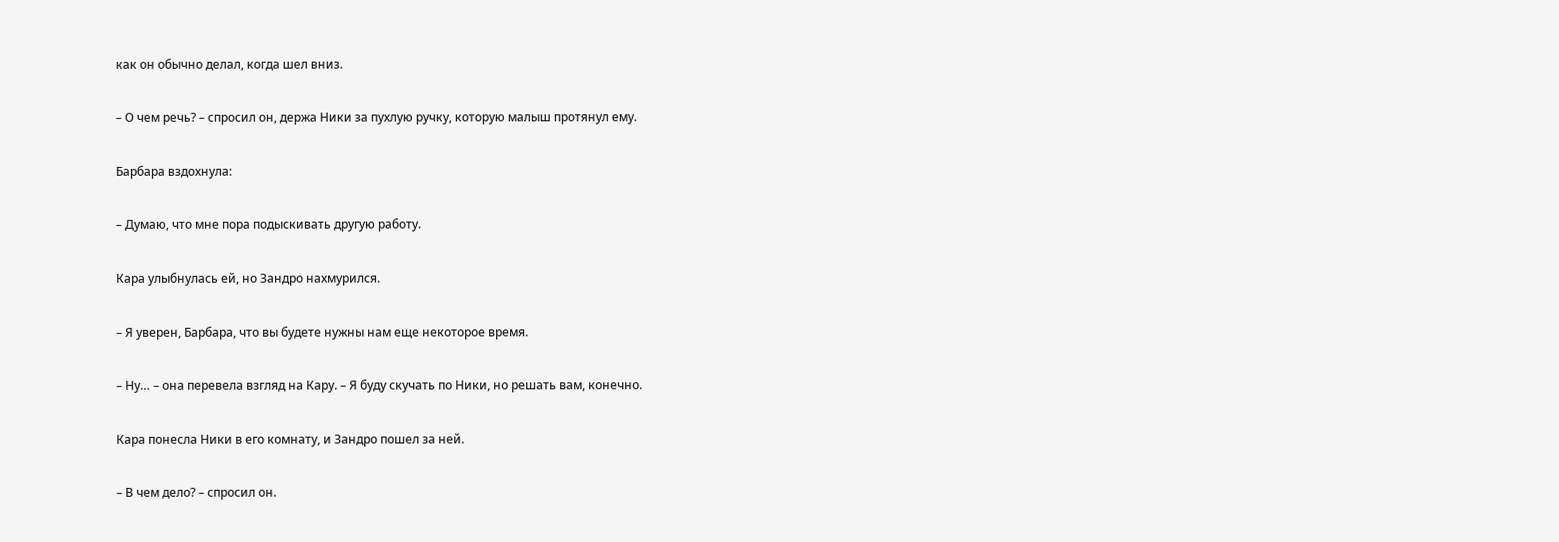как он обычно делал, когда шел вниз.

– О чем речь? – спросил он, держа Ники за пухлую ручку, которую малыш протянул ему.

Барбара вздохнула:

– Думаю, что мне пора подыскивать другую работу.

Кара улыбнулась ей, но Зандро нахмурился.

– Я уверен, Барбара, что вы будете нужны нам еще некоторое время.

– Ну… – она перевела взгляд на Кару. – Я буду скучать по Ники, но решать вам, конечно.

Кара понесла Ники в его комнату, и Зандро пошел за ней.

– В чем дело? – спросил он.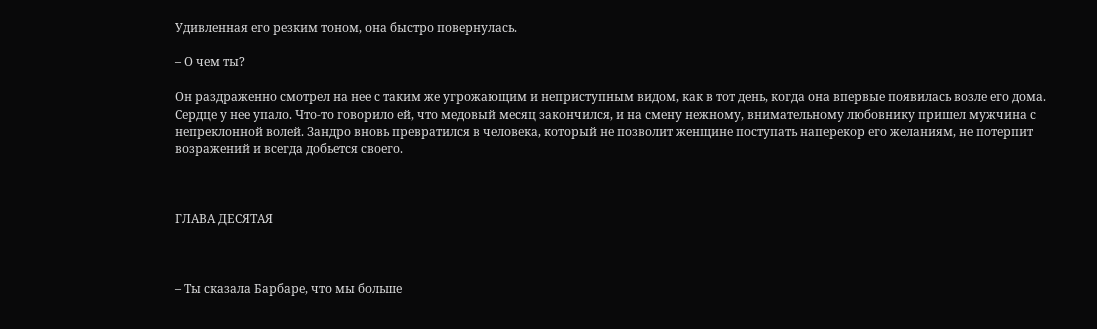Удивленная его резким тоном, она быстро повернулась.

– О чем ты?

Он раздраженно смотрел на нее с таким же угрожающим и неприступным видом, как в тот день, когда она впервые появилась возле его дома. Сердце у нее упало. Что-то говорило ей, что медовый месяц закончился, и на смену нежному, внимательному любовнику пришел мужчина с непреклонной волей. Зандро вновь превратился в человека, который не позволит женщине поступать наперекор его желаниям, не потерпит возражений и всегда добьется своего.



ГЛАВА ДЕСЯТАЯ



– Ты сказала Барбаре, что мы больше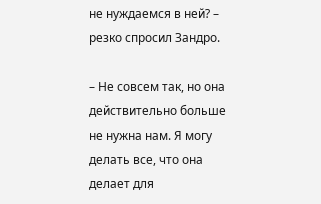не нуждаемся в ней? – резко спросил Зандро.

– Не совсем так, но она действительно больше не нужна нам. Я могу делать все, что она делает для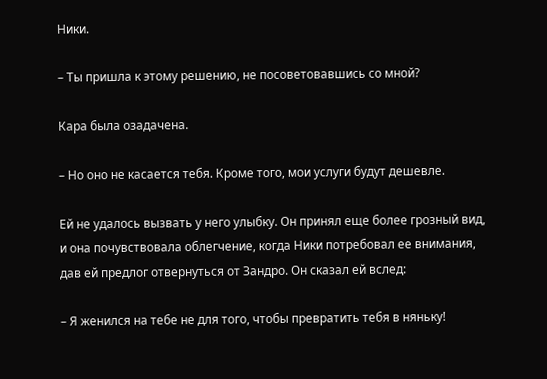Ники.

– Ты пришла к этому решению, не посоветовавшись со мной?

Кара была озадачена.

– Но оно не касается тебя. Кроме того, мои услуги будут дешевле.

Ей не удалось вызвать у него улыбку. Он принял еще более грозный вид, и она почувствовала облегчение, когда Ники потребовал ее внимания, дав ей предлог отвернуться от Зандро. Он сказал ей вслед:

– Я женился на тебе не для того, чтобы превратить тебя в няньку!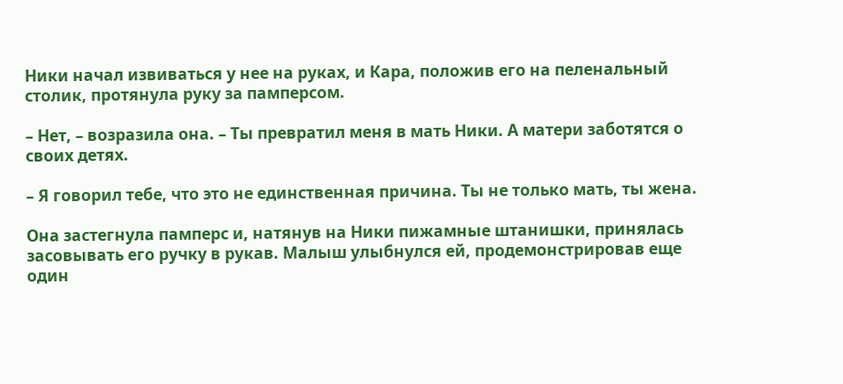Ники начал извиваться у нее на руках, и Кара, положив его на пеленальный столик, протянула руку за памперсом.

– Нет, – возразила она. – Ты превратил меня в мать Ники. А матери заботятся о своих детях.

– Я говорил тебе, что это не единственная причина. Ты не только мать, ты жена.

Она застегнула памперс и, натянув на Ники пижамные штанишки, принялась засовывать его ручку в рукав. Малыш улыбнулся ей, продемонстрировав еще один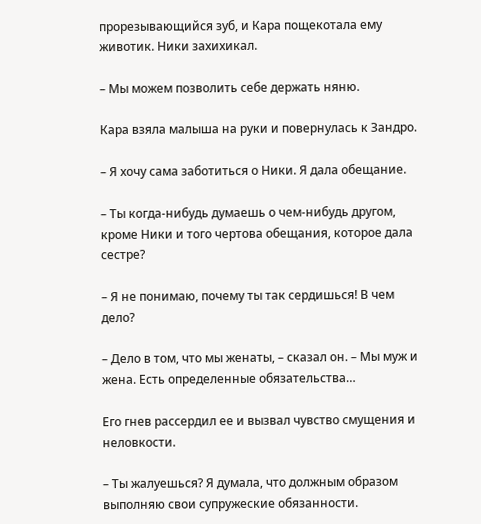прорезывающийся зуб, и Кара пощекотала ему животик. Ники захихикал.

– Мы можем позволить себе держать няню.

Кара взяла малыша на руки и повернулась к Зандро.

– Я хочу сама заботиться о Ники. Я дала обещание.

– Ты когда-нибудь думаешь о чем-нибудь другом, кроме Ники и того чертова обещания, которое дала сестре?

– Я не понимаю, почему ты так сердишься! В чем дело?

– Дело в том, что мы женаты, – сказал он. – Мы муж и жена. Есть определенные обязательства…

Его гнев рассердил ее и вызвал чувство смущения и неловкости.

– Ты жалуешься? Я думала, что должным образом выполняю свои супружеские обязанности.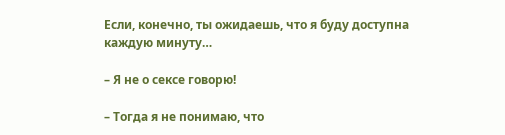Если, конечно, ты ожидаешь, что я буду доступна каждую минуту…

– Я не о сексе говорю!

– Тогда я не понимаю, что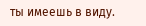ты имеешь в виду.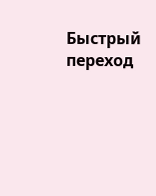Быстрый переход